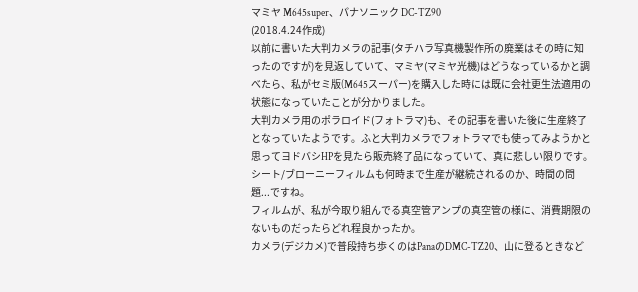マミヤ M645super、パナソニック DC-TZ90
(2018.4.24作成)
以前に書いた大判カメラの記事(タチハラ写真機製作所の廃業はその時に知ったのですが)を見返していて、マミヤ(マミヤ光機)はどうなっているかと調べたら、私がセミ版(M645スーパー)を購入した時には既に会社更生法適用の状態になっていたことが分かりました。
大判カメラ用のポラロイド(フォトラマ)も、その記事を書いた後に生産終了となっていたようです。ふと大判カメラでフォトラマでも使ってみようかと思ってヨドバシHPを見たら販売終了品になっていて、真に悲しい限りです。シート/ブローニーフィルムも何時まで生産が継続されるのか、時間の問題...ですね。
フィルムが、私が今取り組んでる真空管アンプの真空管の様に、消費期限のないものだったらどれ程良かったか。
カメラ(デジカメ)で普段持ち歩くのはPanaのDMC-TZ20、山に登るときなど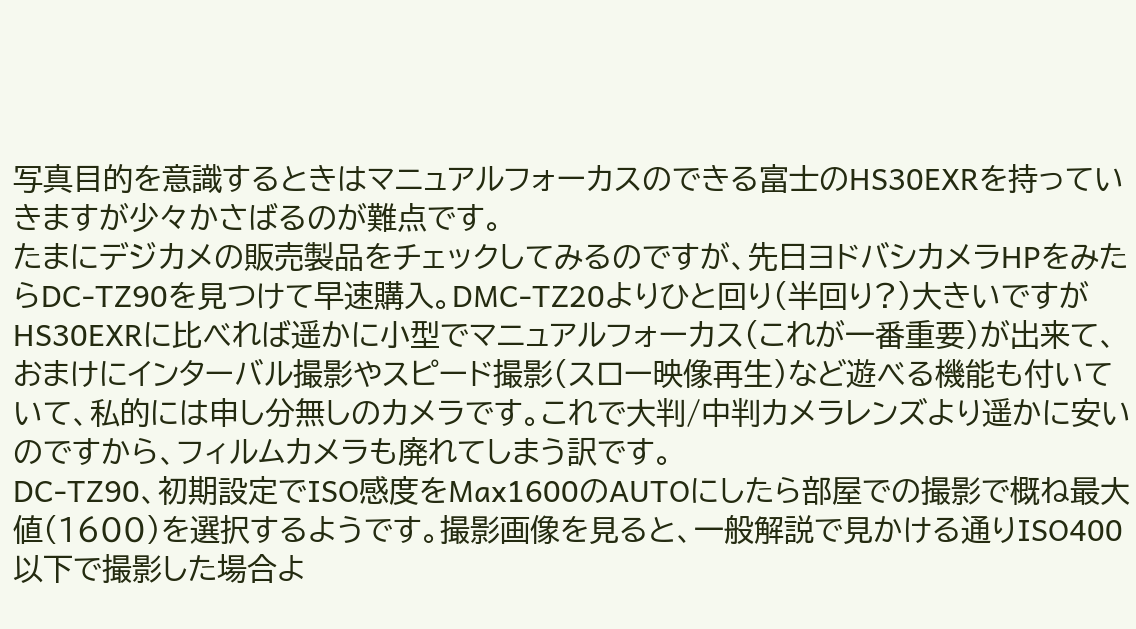写真目的を意識するときはマニュアルフォーカスのできる富士のHS30EXRを持っていきますが少々かさばるのが難点です。
たまにデジカメの販売製品をチェックしてみるのですが、先日ヨドバシカメラHPをみたらDC-TZ90を見つけて早速購入。DMC-TZ20よりひと回り(半回り?)大きいですがHS30EXRに比べれば遥かに小型でマニュアルフォーカス(これが一番重要)が出来て、おまけにインターバル撮影やスピード撮影(スロー映像再生)など遊べる機能も付いていて、私的には申し分無しのカメラです。これで大判/中判カメラレンズより遥かに安いのですから、フィルムカメラも廃れてしまう訳です。
DC-TZ90、初期設定でISO感度をMax1600のAUTOにしたら部屋での撮影で概ね最大値(1600)を選択するようです。撮影画像を見ると、一般解説で見かける通りISO400以下で撮影した場合よ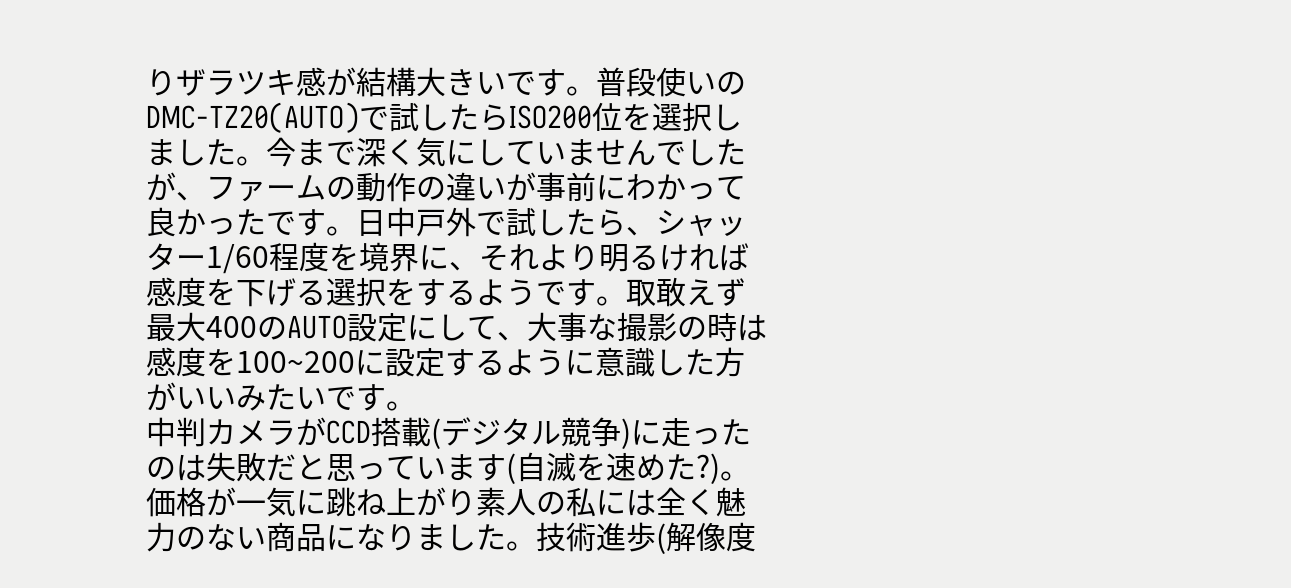りザラツキ感が結構大きいです。普段使いのDMC-TZ20(AUTO)で試したらISO200位を選択しました。今まで深く気にしていませんでしたが、ファームの動作の違いが事前にわかって良かったです。日中戸外で試したら、シャッター1/60程度を境界に、それより明るければ感度を下げる選択をするようです。取敢えず最大400のAUTO設定にして、大事な撮影の時は感度を100~200に設定するように意識した方がいいみたいです。
中判カメラがCCD搭載(デジタル競争)に走ったのは失敗だと思っています(自滅を速めた?)。価格が一気に跳ね上がり素人の私には全く魅力のない商品になりました。技術進歩(解像度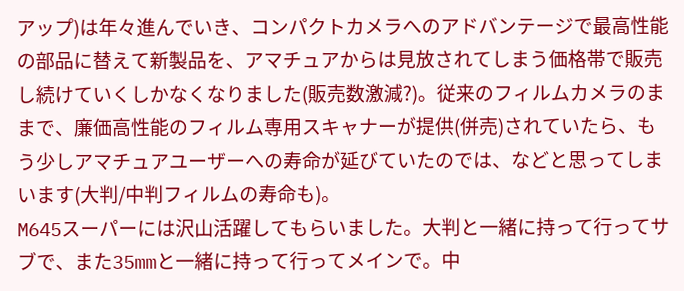アップ)は年々進んでいき、コンパクトカメラへのアドバンテージで最高性能の部品に替えて新製品を、アマチュアからは見放されてしまう価格帯で販売し続けていくしかなくなりました(販売数激減?)。従来のフィルムカメラのままで、廉価高性能のフィルム専用スキャナーが提供(併売)されていたら、もう少しアマチュアユーザーへの寿命が延びていたのでは、などと思ってしまいます(大判/中判フィルムの寿命も)。
M645スーパーには沢山活躍してもらいました。大判と一緒に持って行ってサブで、また35mmと一緒に持って行ってメインで。中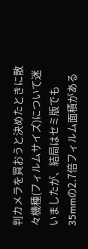判カメラを買おうと決めたときに散々機種(フィルムサイズ)について迷いましたが、結局はセミ版でも35mmの2.7倍フィルム面積がある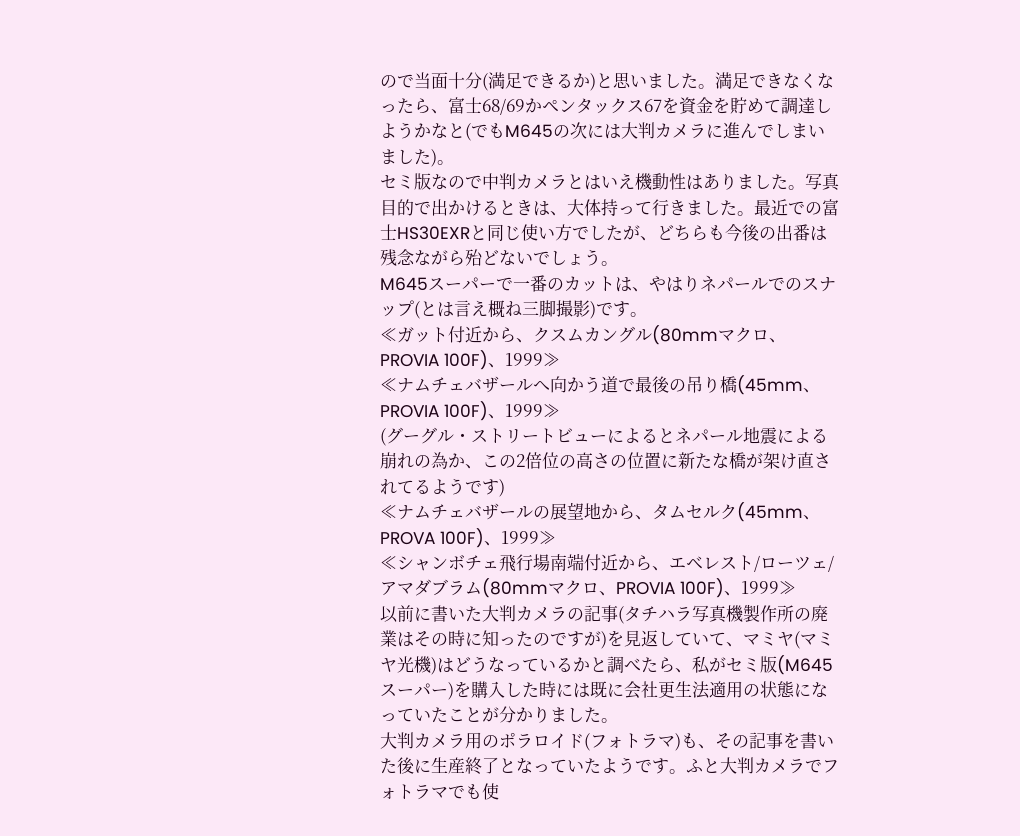ので当面十分(満足できるか)と思いました。満足できなくなったら、富士68/69かペンタックス67を資金を貯めて調達しようかなと(でもM645の次には大判カメラに進んでしまいました)。
セミ版なので中判カメラとはいえ機動性はありました。写真目的で出かけるときは、大体持って行きました。最近での富士HS30EXRと同じ使い方でしたが、どちらも今後の出番は残念ながら殆どないでしょう。
M645スーパーで一番のカットは、やはりネパールでのスナップ(とは言え概ね三脚撮影)です。
≪ガット付近から、クスムカングル(80mmマクロ、PROVIA 100F)、1999≫
≪ナムチェバザールへ向かう道で最後の吊り橋(45mm、PROVIA 100F)、1999≫
(グーグル・ストリートビューによるとネパール地震による崩れの為か、この2倍位の高さの位置に新たな橋が架け直されてるようです)
≪ナムチェバザールの展望地から、タムセルク(45mm、PROVA 100F)、1999≫
≪シャンボチェ飛行場南端付近から、エベレスト/ローツェ/アマダブラム(80mmマクロ、PROVIA 100F)、1999≫
以前に書いた大判カメラの記事(タチハラ写真機製作所の廃業はその時に知ったのですが)を見返していて、マミヤ(マミヤ光機)はどうなっているかと調べたら、私がセミ版(M645スーパー)を購入した時には既に会社更生法適用の状態になっていたことが分かりました。
大判カメラ用のポラロイド(フォトラマ)も、その記事を書いた後に生産終了となっていたようです。ふと大判カメラでフォトラマでも使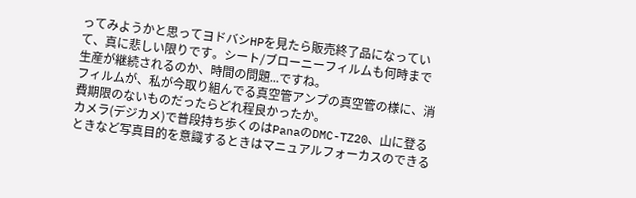ってみようかと思ってヨドバシHPを見たら販売終了品になっていて、真に悲しい限りです。シート/ブローニーフィルムも何時まで生産が継続されるのか、時間の問題...ですね。
フィルムが、私が今取り組んでる真空管アンプの真空管の様に、消費期限のないものだったらどれ程良かったか。
カメラ(デジカメ)で普段持ち歩くのはPanaのDMC-TZ20、山に登るときなど写真目的を意識するときはマニュアルフォーカスのできる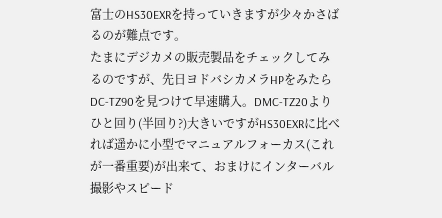富士のHS30EXRを持っていきますが少々かさばるのが難点です。
たまにデジカメの販売製品をチェックしてみるのですが、先日ヨドバシカメラHPをみたらDC-TZ90を見つけて早速購入。DMC-TZ20よりひと回り(半回り?)大きいですがHS30EXRに比べれば遥かに小型でマニュアルフォーカス(これが一番重要)が出来て、おまけにインターバル撮影やスピード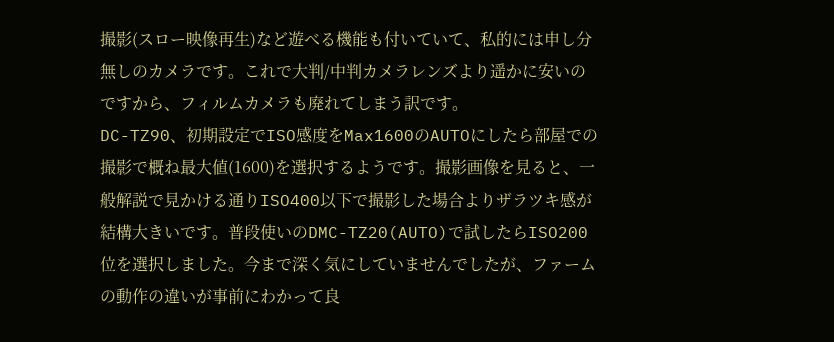撮影(スロー映像再生)など遊べる機能も付いていて、私的には申し分無しのカメラです。これで大判/中判カメラレンズより遥かに安いのですから、フィルムカメラも廃れてしまう訳です。
DC-TZ90、初期設定でISO感度をMax1600のAUTOにしたら部屋での撮影で概ね最大値(1600)を選択するようです。撮影画像を見ると、一般解説で見かける通りISO400以下で撮影した場合よりザラツキ感が結構大きいです。普段使いのDMC-TZ20(AUTO)で試したらISO200位を選択しました。今まで深く気にしていませんでしたが、ファームの動作の違いが事前にわかって良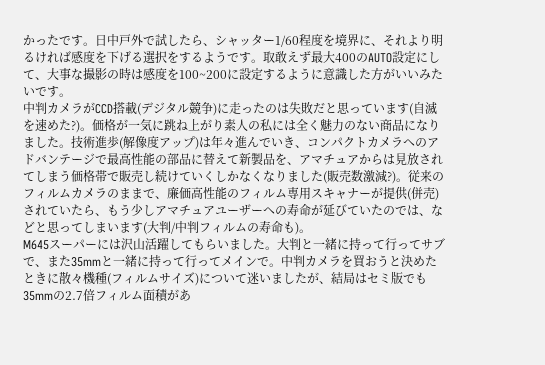かったです。日中戸外で試したら、シャッター1/60程度を境界に、それより明るければ感度を下げる選択をするようです。取敢えず最大400のAUTO設定にして、大事な撮影の時は感度を100~200に設定するように意識した方がいいみたいです。
中判カメラがCCD搭載(デジタル競争)に走ったのは失敗だと思っています(自滅を速めた?)。価格が一気に跳ね上がり素人の私には全く魅力のない商品になりました。技術進歩(解像度アップ)は年々進んでいき、コンパクトカメラへのアドバンテージで最高性能の部品に替えて新製品を、アマチュアからは見放されてしまう価格帯で販売し続けていくしかなくなりました(販売数激減?)。従来のフィルムカメラのままで、廉価高性能のフィルム専用スキャナーが提供(併売)されていたら、もう少しアマチュアユーザーへの寿命が延びていたのでは、などと思ってしまいます(大判/中判フィルムの寿命も)。
M645スーパーには沢山活躍してもらいました。大判と一緒に持って行ってサブで、また35mmと一緒に持って行ってメインで。中判カメラを買おうと決めたときに散々機種(フィルムサイズ)について迷いましたが、結局はセミ版でも35mmの2.7倍フィルム面積があ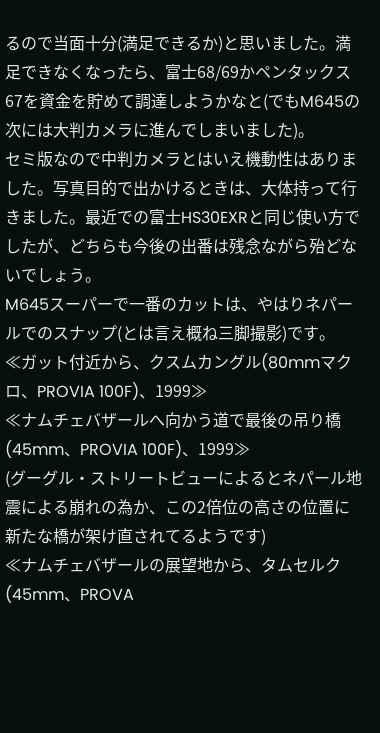るので当面十分(満足できるか)と思いました。満足できなくなったら、富士68/69かペンタックス67を資金を貯めて調達しようかなと(でもM645の次には大判カメラに進んでしまいました)。
セミ版なので中判カメラとはいえ機動性はありました。写真目的で出かけるときは、大体持って行きました。最近での富士HS30EXRと同じ使い方でしたが、どちらも今後の出番は残念ながら殆どないでしょう。
M645スーパーで一番のカットは、やはりネパールでのスナップ(とは言え概ね三脚撮影)です。
≪ガット付近から、クスムカングル(80mmマクロ、PROVIA 100F)、1999≫
≪ナムチェバザールへ向かう道で最後の吊り橋(45mm、PROVIA 100F)、1999≫
(グーグル・ストリートビューによるとネパール地震による崩れの為か、この2倍位の高さの位置に新たな橋が架け直されてるようです)
≪ナムチェバザールの展望地から、タムセルク(45mm、PROVA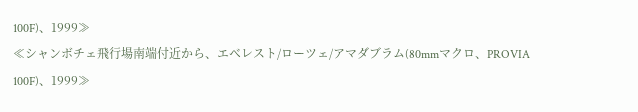100F)、1999≫
≪シャンボチェ飛行場南端付近から、エベレスト/ローツェ/アマダブラム(80mmマクロ、PROVIA 100F)、1999≫